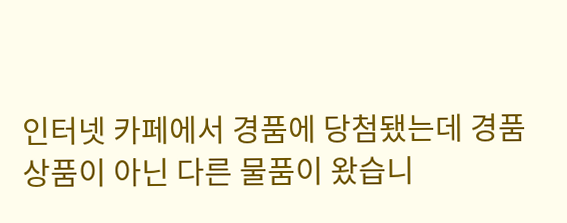인터넷 카페에서 경품에 당첨됐는데 경품상품이 아닌 다른 물품이 왔습니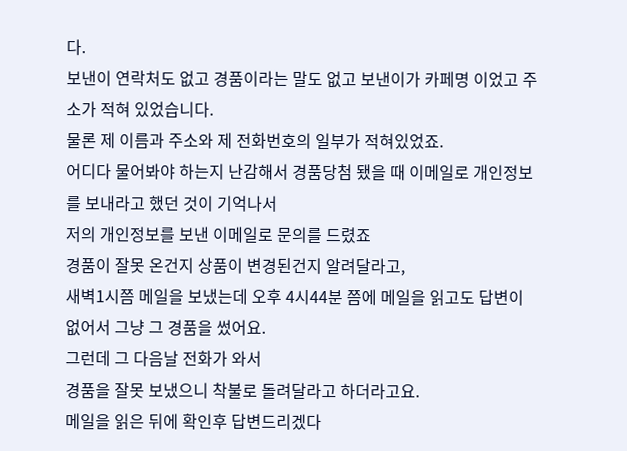다.
보낸이 연락처도 없고 경품이라는 말도 없고 보낸이가 카페명 이었고 주소가 적혀 있었습니다.
물론 제 이름과 주소와 제 전화번호의 일부가 적혀있었죠.
어디다 물어봐야 하는지 난감해서 경품당첨 됐을 때 이메일로 개인정보를 보내라고 했던 것이 기억나서
저의 개인정보를 보낸 이메일로 문의를 드렸죠
경품이 잘못 온건지 상품이 변경된건지 알려달라고,
새벽1시쯤 메일을 보냈는데 오후 4시44분 쯤에 메일을 읽고도 답변이 없어서 그냥 그 경품을 썼어요.
그런데 그 다음날 전화가 와서
경품을 잘못 보냈으니 착불로 돌려달라고 하더라고요.
메일을 읽은 뒤에 확인후 답변드리겠다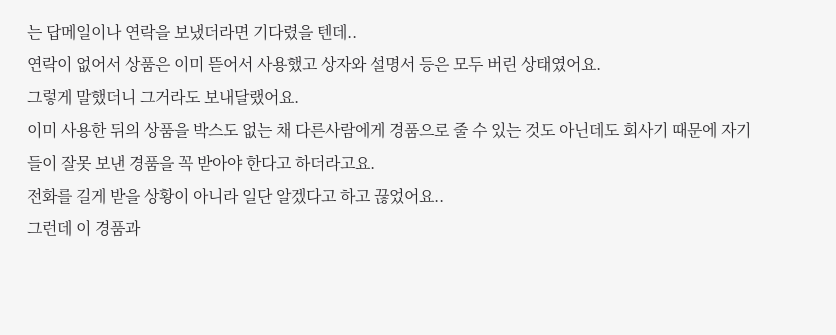는 답메일이나 연락을 보냈더라면 기다렸을 텐데..
연락이 없어서 상품은 이미 뜯어서 사용했고 상자와 설명서 등은 모두 버린 상태였어요.
그렇게 말했더니 그거라도 보내달랬어요.
이미 사용한 뒤의 상품을 박스도 없는 채 다른사람에게 경품으로 줄 수 있는 것도 아닌데도 회사기 때문에 자기들이 잘못 보낸 경품을 꼭 받아야 한다고 하더라고요.
전화를 길게 받을 상황이 아니라 일단 알겠다고 하고 끊었어요..
그런데 이 경품과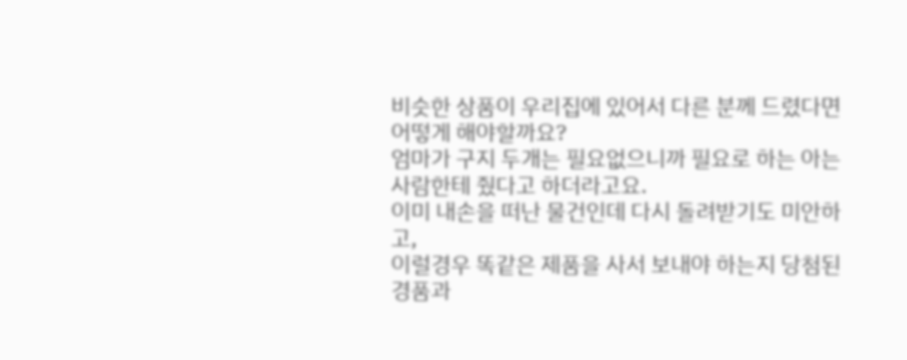비슷한 상품이 우리집에 있어서 다른 분께 드렸다면 어떻게 해야할까요?
엄마가 구지 두개는 필요없으니까 필요로 하는 아는 사람한테 줬다고 하더라고요.
이미 내손을 떠난 물건인데 다시 돌려받기도 미안하고,
이럴경우 똑같은 제품을 사서 보내야 하는지 당첨된 경품과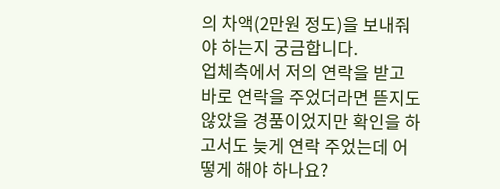의 차액(2만원 정도)을 보내줘야 하는지 궁금합니다.
업체측에서 저의 연락을 받고 바로 연락을 주었더라면 뜯지도 않았을 경품이었지만 확인을 하고서도 늦게 연락 주었는데 어떻게 해야 하나요?